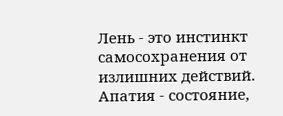Лень - это инстинкт самосохранения от излишних действий.
Апатия - состояние,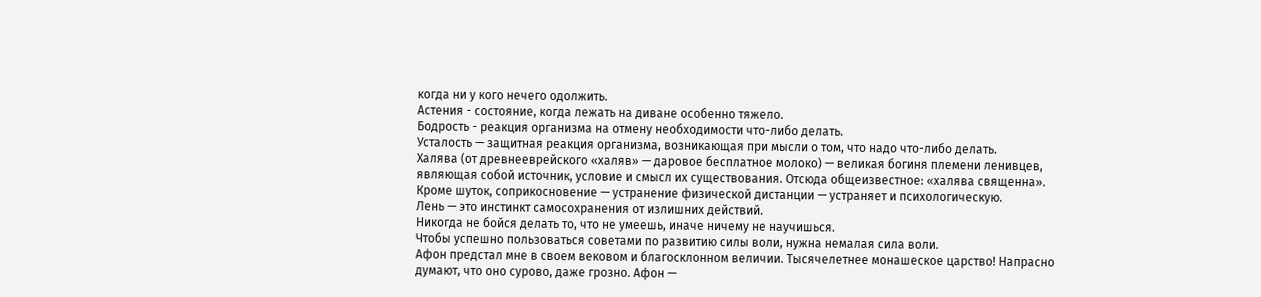когда ни у кого нечего одолжить.
Астения - состояние, когда лежать на диване особенно тяжело.
Бодрость - реакция организма на отмену необходимости что-либо делать.
Усталость — защитная реакция организма, возникающая при мысли о том, что надо что-либо делать.
Халява (от древнееврейского «халяв» — даровое бесплатное молоко) — великая богиня племени ленивцев, являющая собой источник, условие и смысл их существования. Отсюда общеизвестное: «халява священна».
Кроме шуток, соприкосновение — устранение физической дистанции — устраняет и психологическую.
Лень — это инстинкт самосохранения от излишних действий.
Никогда не бойся делать то, что не умеешь, иначе ничему не научишься.
Чтобы успешно пользоваться советами по развитию силы воли, нужна немалая сила воли.
Афон предстал мне в своем вековом и благосклонном величии. Тысячелетнее монашеское царство! Напрасно думают, что оно сурово, даже грозно. Афон —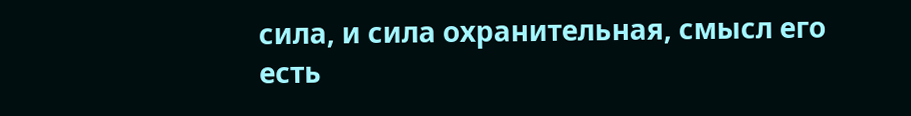сила, и сила охранительная, смысл его есть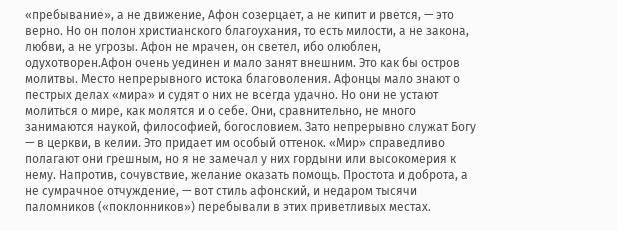«пребывание», а не движение, Афон созерцает, а не кипит и рвется, — это верно. Но он полон христианского благоухания, то есть милости, а не закона, любви, а не угрозы. Афон не мрачен, он светел, ибо олюблен, одухотворен.Афон очень уединен и мало занят внешним. Это как бы остров молитвы. Место непрерывного истока благоволения. Афонцы мало знают о пестрых делах «мира» и судят о них не всегда удачно. Но они не устают молиться о мире, как молятся и о себе. Они, сравнительно, не много занимаются наукой, философией, богословием. Зато непрерывно служат Богу — в церкви, в келии. Это придает им особый оттенок. «Мир» справедливо полагают они грешным, но я не замечал у них гордыни или высокомерия к нему. Напротив, сочувствие, желание оказать помощь. Простота и доброта, а не сумрачное отчуждение, — вот стиль афонский, и недаром тысячи паломников («поклонников») перебывали в этих приветливых местах.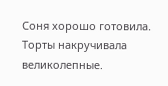Соня хорошо готовила. Торты накручивала великолепные.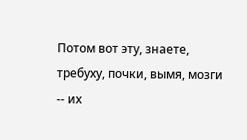Потом вот эту, знаете, требуху, почки, вымя, мозги -- их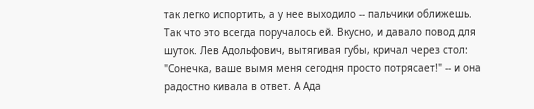так легко испортить, а у нее выходило -- пальчики оближешь. Так что это всегда поручалось ей. Вкусно, и давало повод для шуток. Лев Адольфович, вытягивая губы, кричал через стол: "Сонечка, ваше вымя меня сегодня просто потрясает!" -- и она радостно кивала в ответ. А Ада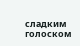сладким голоском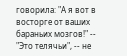говорила: "А я вот в восторге от ваших бараньих мозгов!" -- "Это телячьи", -- не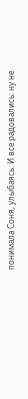понимала Соня, улыбаясь. И все радовались: ну не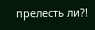прелесть ли?!